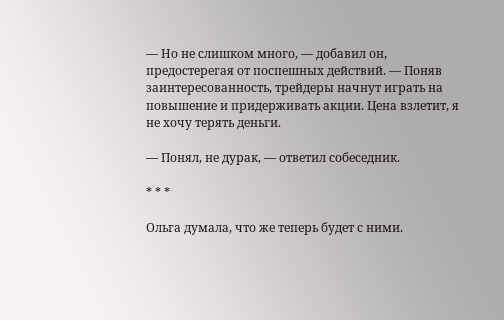— Но не слишком много, — добавил он, предостерегая от поспешных действий. — Поняв заинтересованность, трейдеры начнут играть на повышение и придерживать акции. Цена взлетит, я не хочу терять деньги.

— Понял, не дурак, — ответил собеседник.

* * *

Ольга думала, что же теперь будет с ними.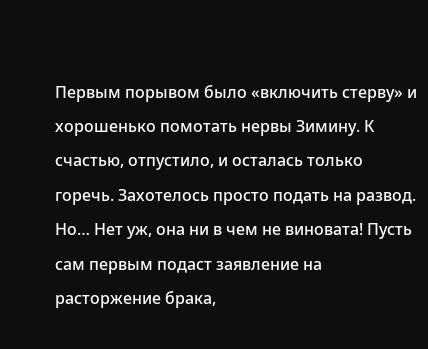Первым порывом было «включить стерву» и хорошенько помотать нервы Зимину. К счастью, отпустило, и осталась только горечь. Захотелось просто подать на развод. Но… Нет уж, она ни в чем не виновата! Пусть сам первым подаст заявление на расторжение брака,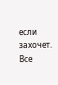если захочет. Все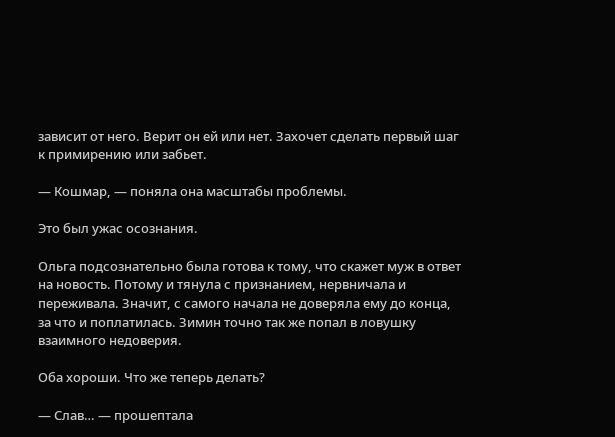зависит от него. Верит он ей или нет. Захочет сделать первый шаг к примирению или забьет.

— Кошмар, — поняла она масштабы проблемы.

Это был ужас осознания.

Ольга подсознательно была готова к тому, что скажет муж в ответ на новость. Потому и тянула с признанием, нервничала и переживала. Значит, с самого начала не доверяла ему до конца, за что и поплатилась. Зимин точно так же попал в ловушку взаимного недоверия.

Оба хороши. Что же теперь делать?

— Слав… — прошептала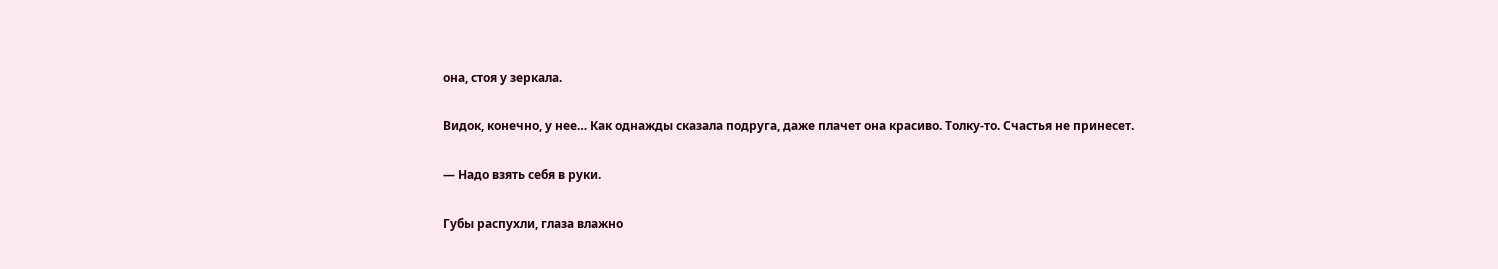она, стоя у зеркала.

Видок, конечно, у нее… Как однажды сказала подруга, даже плачет она красиво. Толку-то. Счастья не принесет.

— Надо взять себя в руки.

Губы распухли, глаза влажно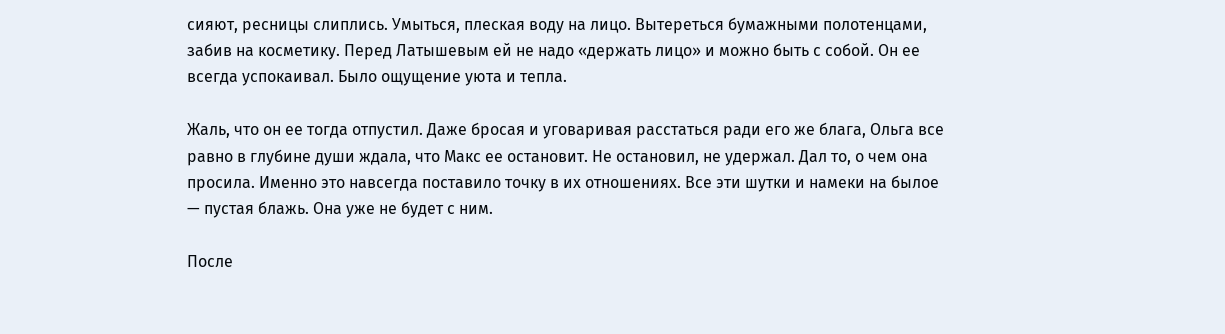сияют, ресницы слиплись. Умыться, плеская воду на лицо. Вытереться бумажными полотенцами, забив на косметику. Перед Латышевым ей не надо «держать лицо» и можно быть с собой. Он ее всегда успокаивал. Было ощущение уюта и тепла.

Жаль, что он ее тогда отпустил. Даже бросая и уговаривая расстаться ради его же блага, Ольга все равно в глубине души ждала, что Макс ее остановит. Не остановил, не удержал. Дал то, о чем она просила. Именно это навсегда поставило точку в их отношениях. Все эти шутки и намеки на былое — пустая блажь. Она уже не будет с ним.

После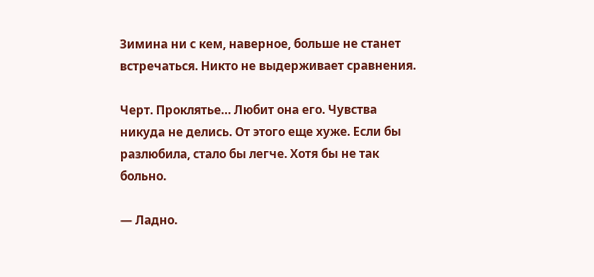Зимина ни с кем, наверное, больше не станет встречаться. Никто не выдерживает сравнения.

Черт. Проклятье… Любит она его. Чувства никуда не делись. От этого еще хуже. Если бы разлюбила, стало бы легче. Хотя бы не так больно.

— Ладно.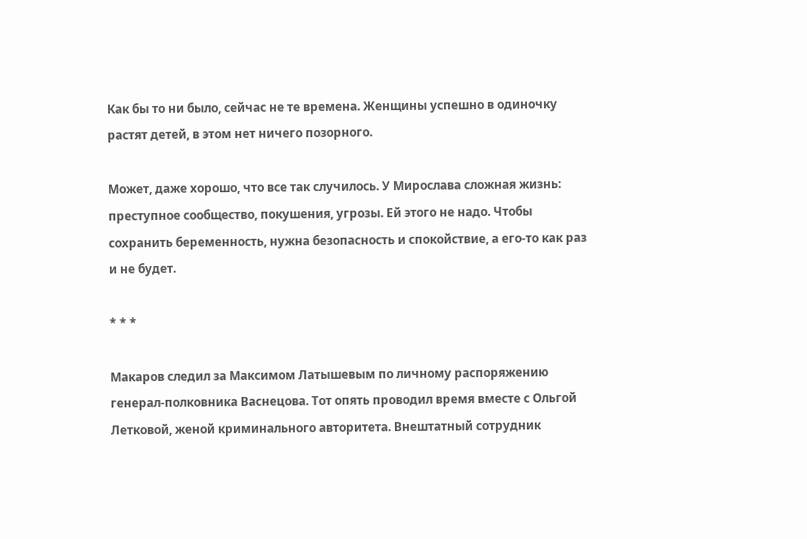Как бы то ни было, сейчас не те времена. Женщины успешно в одиночку растят детей, в этом нет ничего позорного.

Может, даже хорошо, что все так случилось. У Мирослава сложная жизнь: преступное сообщество, покушения, угрозы. Ей этого не надо. Чтобы сохранить беременность, нужна безопасность и спокойствие, а его-то как раз и не будет.

* * *

Макаров следил за Максимом Латышевым по личному распоряжению генерал-полковника Васнецова. Тот опять проводил время вместе с Ольгой Летковой, женой криминального авторитета. Внештатный сотрудник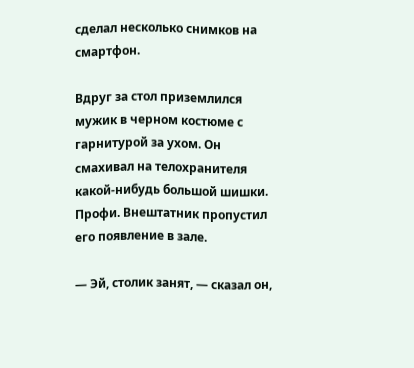сделал несколько снимков на смартфон.

Вдруг за стол приземлился мужик в черном костюме с гарнитурой за ухом. Он смахивал на телохранителя какой-нибудь большой шишки. Профи. Внештатник пропустил его появление в зале.

— Эй, столик занят, — сказал он,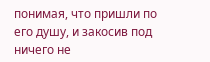понимая, что пришли по его душу, и закосив под ничего не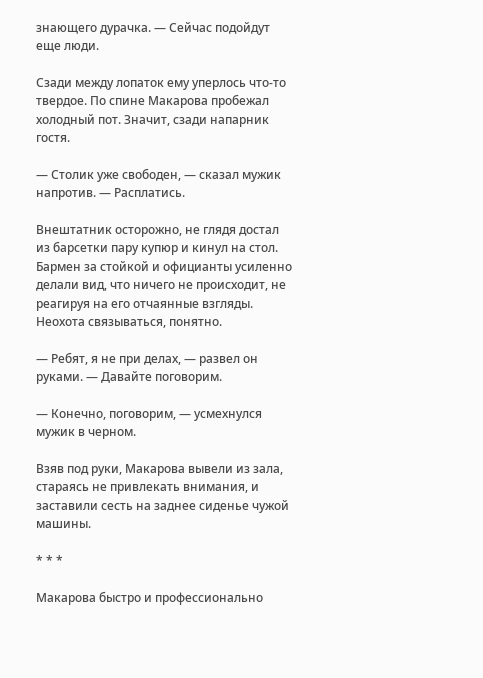знающего дурачка. — Сейчас подойдут еще люди.

Сзади между лопаток ему уперлось что-то твердое. По спине Макарова пробежал холодный пот. Значит, сзади напарник гостя.

— Столик уже свободен, — сказал мужик напротив. — Расплатись.

Внештатник осторожно, не глядя достал из барсетки пару купюр и кинул на стол. Бармен за стойкой и официанты усиленно делали вид, что ничего не происходит, не реагируя на его отчаянные взгляды. Неохота связываться, понятно.

— Ребят, я не при делах, — развел он руками. — Давайте поговорим.

— Конечно, поговорим, — усмехнулся мужик в черном.

Взяв под руки, Макарова вывели из зала, стараясь не привлекать внимания, и заставили сесть на заднее сиденье чужой машины.

* * *

Макарова быстро и профессионально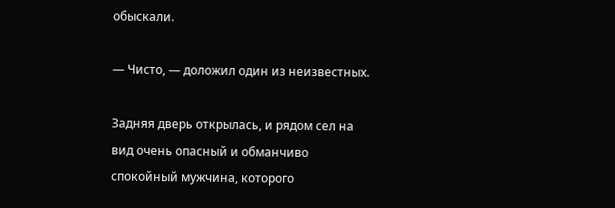обыскали.

— Чисто, — доложил один из неизвестных.

Задняя дверь открылась, и рядом сел на вид очень опасный и обманчиво спокойный мужчина, которого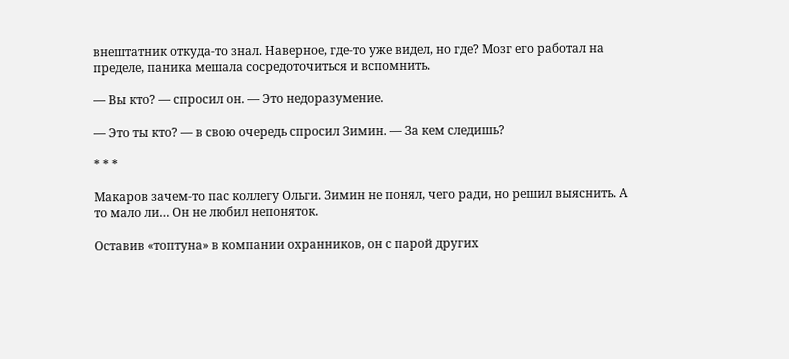внештатник откуда-то знал. Наверное, где-то уже видел, но где? Мозг его работал на пределе, паника мешала сосредоточиться и вспомнить.

— Вы кто? — спросил он. — Это недоразумение.

— Это ты кто? — в свою очередь спросил Зимин. — За кем следишь?

* * *

Макаров зачем-то пас коллегу Ольги. Зимин не понял, чего ради, но решил выяснить. А то мало ли… Он не любил непоняток.

Оставив «топтуна» в компании охранников, он с парой других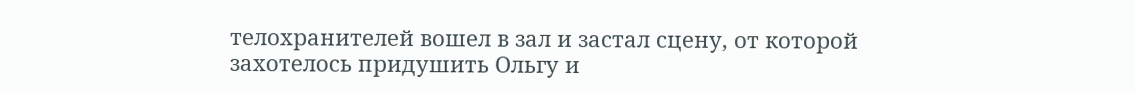телохранителей вошел в зал и застал сцену, от которой захотелось придушить Ольгу и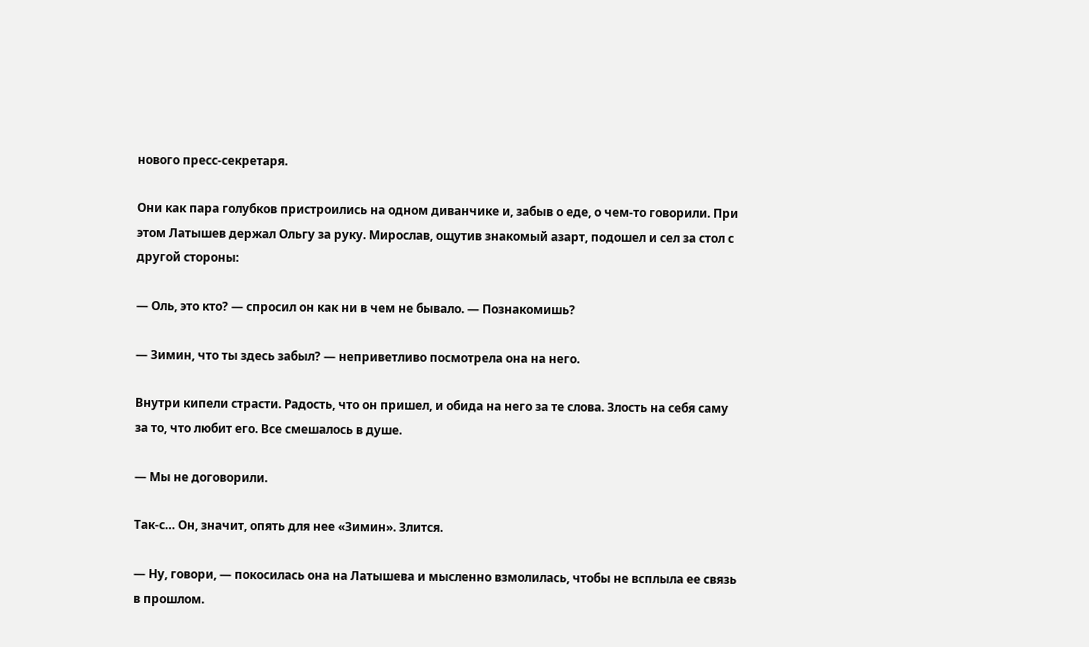нового пресс-секретаря.

Они как пара голубков пристроились на одном диванчике и, забыв о еде, о чем-то говорили. При этом Латышев держал Ольгу за руку. Мирослав, ощутив знакомый азарт, подошел и сел за стол с другой стороны:

— Оль, это кто? — спросил он как ни в чем не бывало. — Познакомишь?

— Зимин, что ты здесь забыл? — неприветливо посмотрела она на него.

Внутри кипели страсти. Радость, что он пришел, и обида на него за те слова. Злость на себя саму за то, что любит его. Все смешалось в душе.

— Мы не договорили.

Так-с… Он, значит, опять для нее «Зимин». Злится.

— Ну, говори, — покосилась она на Латышева и мысленно взмолилась, чтобы не всплыла ее связь в прошлом.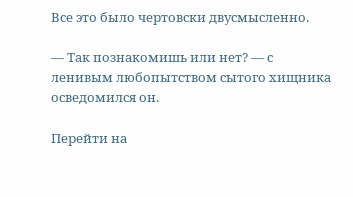Все это было чертовски двусмысленно.

— Так познакомишь или нет? — с ленивым любопытством сытого хищника осведомился он.

Перейти на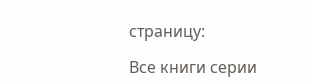страницу:

Все книги серии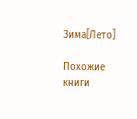Зима[Лето]

Похожие книги